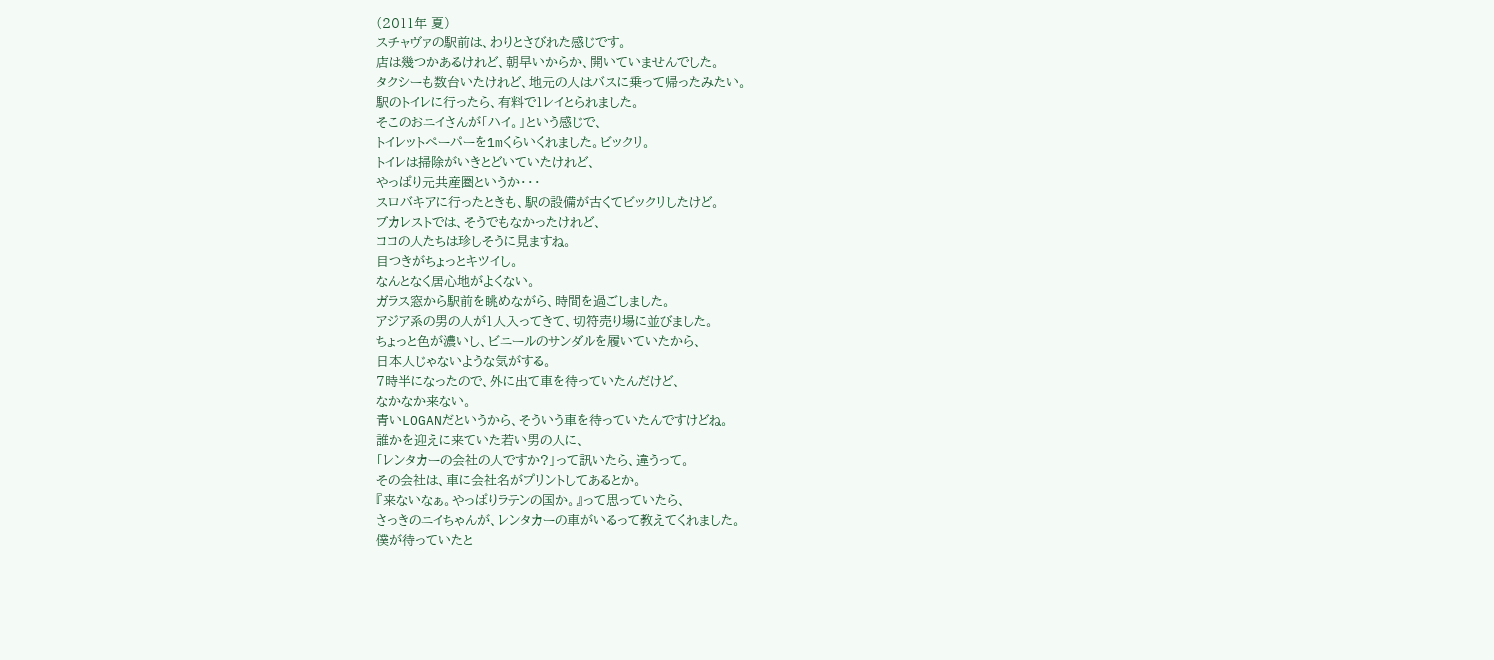(2011年 夏)
スチャヴァの駅前は、わりとさびれた感じです。
店は幾つかあるけれど、朝早いからか、開いていませんでした。
タクシーも数台いたけれど、地元の人はバスに乗って帰ったみたい。
駅のトイレに行ったら、有料で1レイとられました。
そこのおニイさんが「ハイ。」という感じで、
トイレットペーパーを1mくらいくれました。ビックリ。
トイレは掃除がいきとどいていたけれど、
やっぱり元共産圏というか・・・
スロバキアに行ったときも、駅の設備が古くてビックリしたけど。
ブカレストでは、そうでもなかったけれど、
ココの人たちは珍しそうに見ますね。
目つきがちょっとキツイし。
なんとなく居心地がよくない。
ガラス窓から駅前を眺めながら、時間を過ごしました。
アジア系の男の人が1人入ってきて、切符売り場に並びました。
ちょっと色が濃いし、ビニールのサンダルを履いていたから、
日本人じゃないような気がする。
7時半になったので、外に出て車を待っていたんだけど、
なかなか来ない。
青いLOGANだというから、そういう車を待っていたんですけどね。
誰かを迎えに来ていた若い男の人に、
「レンタカーの会社の人ですか?」って訊いたら、違うって。
その会社は、車に会社名がプリントしてあるとか。
『来ないなぁ。やっぱりラテンの国か。』って思っていたら、
さっきのニイちゃんが、レンタカーの車がいるって教えてくれました。
僕が待っていたと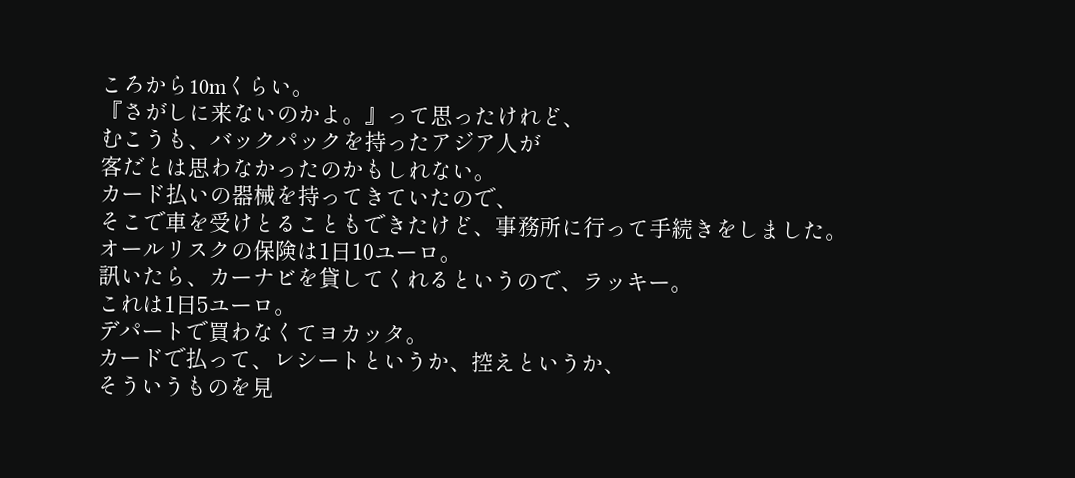ころから10mくらい。
『さがしに来ないのかよ。』って思ったけれど、
むこうも、バックパックを持ったアジア人が
客だとは思わなかったのかもしれない。
カード払いの器械を持ってきていたので、
そこで車を受けとることもできたけど、事務所に行って手続きをしました。
オールリスクの保険は1日10ユーロ。
訊いたら、カーナビを貸してくれるというので、ラッキー。
これは1日5ユーロ。
デパートで買わなくてヨカッタ。
カードで払って、レシートというか、控えというか、
そういうものを見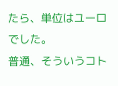たら、単位はユーロでした。
普通、そういうコト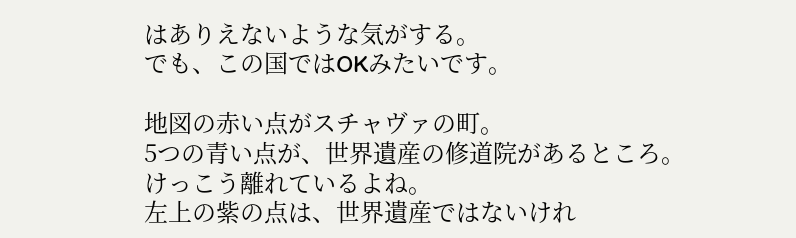はありえないような気がする。
でも、この国ではOKみたいです。

地図の赤い点がスチャヴァの町。
5つの青い点が、世界遺産の修道院があるところ。
けっこう離れているよね。
左上の紫の点は、世界遺産ではないけれ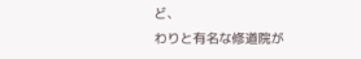ど、
わりと有名な修道院が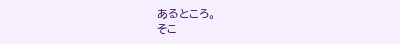あるところ。
そこ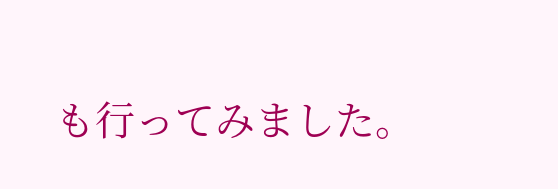も行ってみました。